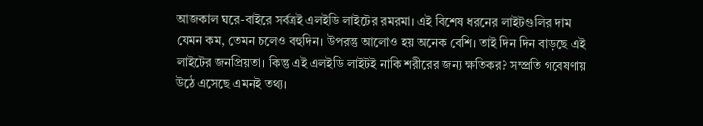আজকাল ঘরে-বাইরে সর্বত্রই এলইডি লাইটের রমরমা। এই বিশেষ ধরনের লাইটগুলির দাম যেমন কম, তেমন চলেও বহুদিন। উপরন্তু আলোও হয় অনেক বেশি। তাই দিন দিন বাড়ছে এই লাইটের জনপ্রিয়তা। কিন্তু এই এলইডি লাইটই নাকি শরীরের জন্য ক্ষতিকর? সম্প্রতি গবেষণায় উঠে এসেছে এমনই তথ্য।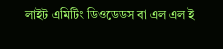লাইট এমিটিং ডিওডেডস বা এল এল ই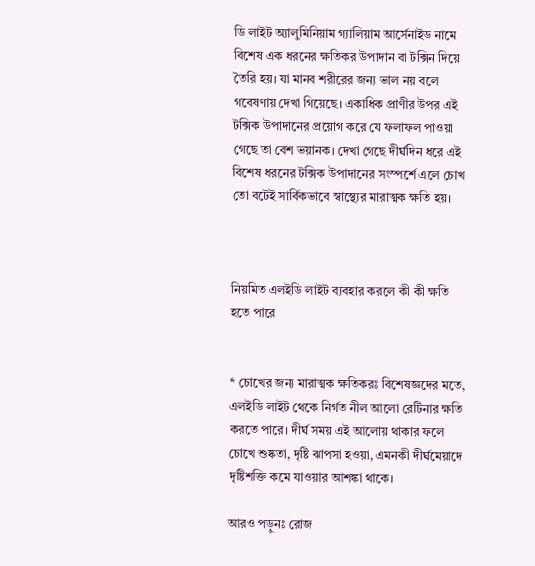ডি লাইট অ্যালুমিনিয়াম গ্যালিয়াম আর্সেনাইড নামে বিশেষ এক ধরনের ক্ষতিকর উপাদান বা টক্সিন দিয়ে তৈরি হয়। যা মানব শরীরের জন্য ভাল নয় বলে গবেষণায় দেখা গিয়েছে। একাধিক প্রাণীর উপর এই টক্সিক উপাদানের প্রয়োগ করে যে ফলাফল পাওয়া গেছে তা বেশ ভয়ানক। দেখা গেছে দীর্ঘদিন ধরে এই বিশেষ ধরনের টক্সিক উপাদানের সংস্পর্শে এলে চোখ তো বটেই সার্বিকভাবে স্বাস্থ্যের মারাত্মক ক্ষতি হয়।



নিয়মিত এলইডি লাইট ব্যবহার করলে কী কী ক্ষতি হতে পারে


* চোখের জন্য মারাত্মক ক্ষতিকরঃ বিশেষজ্ঞদের মতে, এলইডি লাইট থেকে নির্গত নীল আলো রেটিনার ক্ষতি করতে পারে। দীর্ঘ সময় এই আলোয় থাকার ফলে চোখে শুষ্কতা, দৃষ্টি ঝাপসা হওয়া, এমনকী দীর্ঘমেয়াদে দৃষ্টিশক্তি কমে যাওয়ার আশঙ্কা থাকে।

আরও পড়ুনঃ রোজ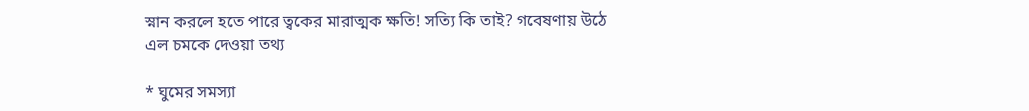স্নান করলে হতে পারে ত্বকের মারাত্মক ক্ষতি! সত্যি কি তাই? গবেষণায় উঠে এল চমকে দেওয়া তথ্য

* ঘুমের সমস্যা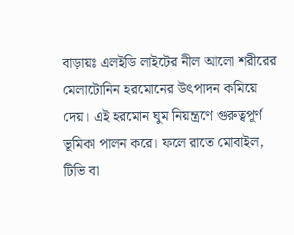বাড়ায়ঃ এলইডি লাইটের নীল আলো শরীরের মেলাটোনিন হরমোনের উৎপাদন কমিয়ে দেয়। এই হরমোন ঘুম নিয়ন্ত্রণে গুরুত্বপূর্ণ ভূমিকা পালন করে। ফলে রাতে মোবাইল, টিভি বা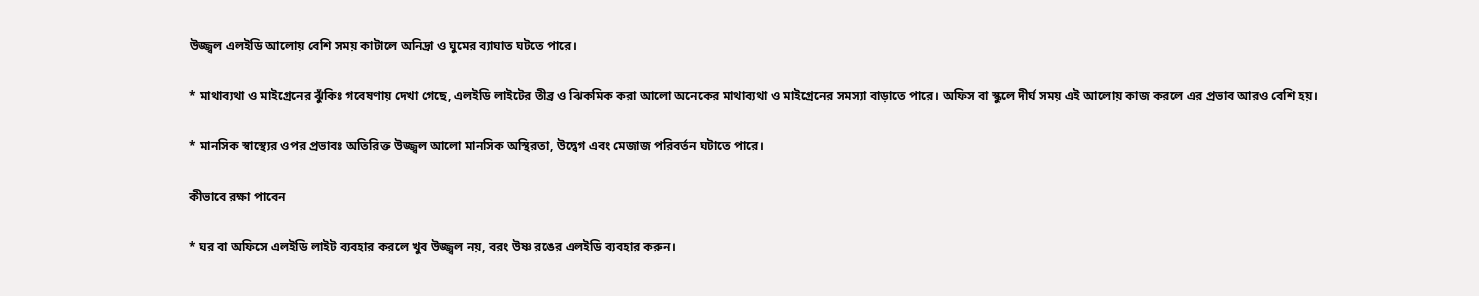উজ্জ্বল এলইডি আলোয় বেশি সময় কাটালে অনিদ্রা ও ঘুমের ব্যাঘাত ঘটতে পারে।

* মাথাব্যথা ও মাইগ্রেনের ঝুঁকিঃ গবেষণায় দেখা গেছে, এলইডি লাইটের তীব্র ও ঝিকমিক করা আলো অনেকের মাথাব্যথা ও মাইগ্রেনের সমস্যা বাড়াতে পারে। অফিস বা স্কুলে দীর্ঘ সময় এই আলোয় কাজ করলে এর প্রভাব আরও বেশি হয়।

* মানসিক স্বাস্থ্যের ওপর প্রভাবঃ অতিরিক্ত উজ্জ্বল আলো মানসিক অস্থিরতা, উদ্বেগ এবং মেজাজ পরিবর্তন ঘটাতে পারে।

কীভাবে রক্ষা পাবেন

* ঘর বা অফিসে এলইডি লাইট ব্যবহার করলে খুব উজ্জ্বল নয়, বরং উষ্ণ রঙের এলইডি ব্যবহার করুন।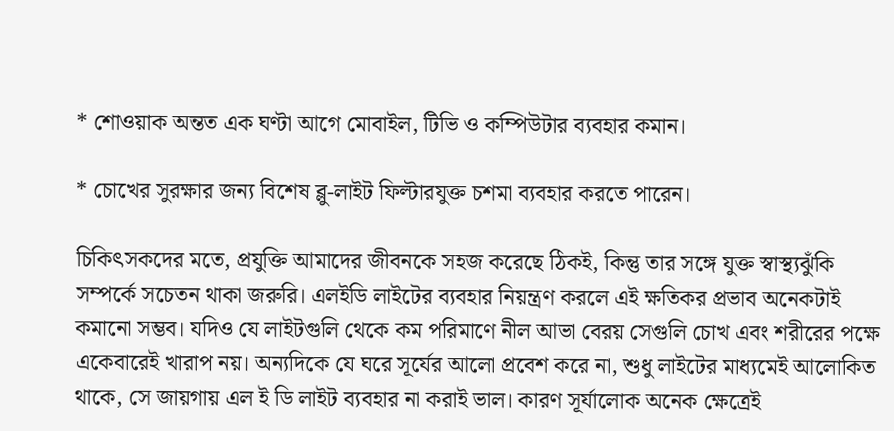* শোওয়াক অন্তত এক ঘণ্টা আগে মোবাইল, টিভি ও কম্পিউটার ব্যবহার কমান।

* চোখের সুরক্ষার জন্য বিশেষ ব্লু-লাইট ফিল্টারযুক্ত চশমা ব্যবহার করতে পারেন।

চিকিৎসকদের মতে, প্রযুক্তি আমাদের জীবনকে সহজ করেছে ঠিকই, কিন্তু তার সঙ্গে যুক্ত স্বাস্থ্যঝুঁকি সম্পর্কে সচেতন থাকা জরুরি। এলইডি লাইটের ব্যবহার নিয়ন্ত্রণ করলে এই ক্ষতিকর প্রভাব অনেকটাই কমানো সম্ভব। যদিও যে লাইটগুলি থেকে কম পরিমাণে নীল আভা বেরয় সেগুলি চোখ এবং শরীরের পক্ষে একেবারেই খারাপ নয়। অন্যদিকে যে ঘরে সূর্যের আলো প্রবেশ করে না, শুধু লাইটের মাধ্যমেই আলোকিত থাকে, সে জায়গায় এল ই ডি লাইট ব্যবহার না করাই ভাল। কারণ সূর্যালোক অনেক ক্ষেত্রেই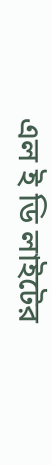এল ই ডি লাইটের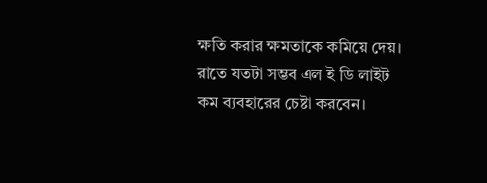ক্ষতি করার ক্ষমতাকে কমিয়ে দেয়। রাতে যতটা সম্ভব এল ই ডি লাইট কম ব্যবহারের চেষ্টা করবেন।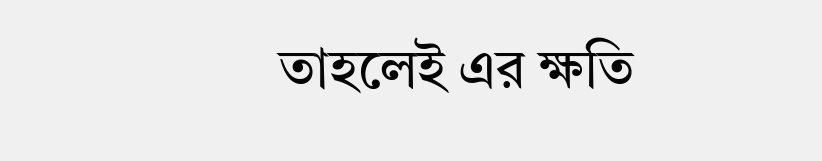তাহলেই এর ক্ষতি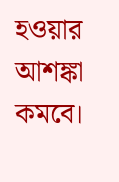হওয়ার আশঙ্কা কমবে।